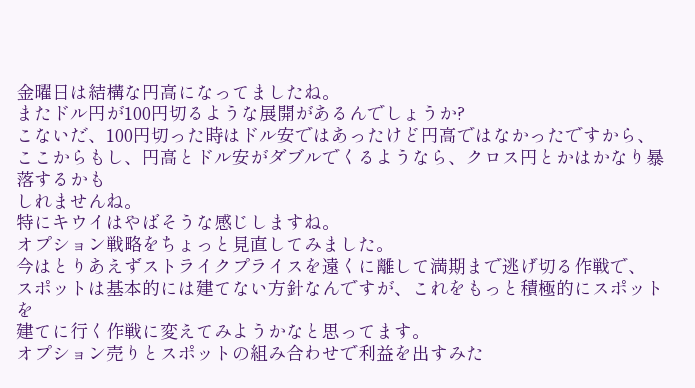金曜日は結構な円高になってましたね。
またドル円が100円切るような展開があるんでしょうか?
こないだ、100円切った時はドル安ではあったけど円高ではなかったですから、
ここからもし、円高とドル安がダブルでくるようなら、クロス円とかはかなり暴落するかも
しれませんね。
特にキウイはやばそうな感じしますね。
オプション戦略をちょっと見直してみました。
今はとりあえずストライクプライスを遠くに離して満期まで逃げ切る作戦で、
スポットは基本的には建てない方針なんですが、これをもっと積極的にスポットを
建てに行く作戦に変えてみようかなと思ってます。
オプション売りとスポットの組み合わせで利益を出すみた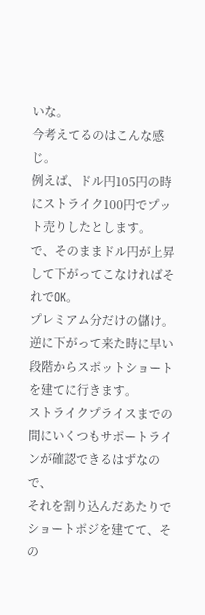いな。
今考えてるのはこんな感じ。
例えば、ドル円105円の時にストライク100円でプット売りしたとします。
で、そのままドル円が上昇して下がってこなければそれでOK。
プレミアム分だけの儲け。
逆に下がって来た時に早い段階からスポットショートを建てに行きます。
ストライクプライスまでの間にいくつもサポートラインが確認できるはずなので、
それを割り込んだあたりでショートポジを建てて、その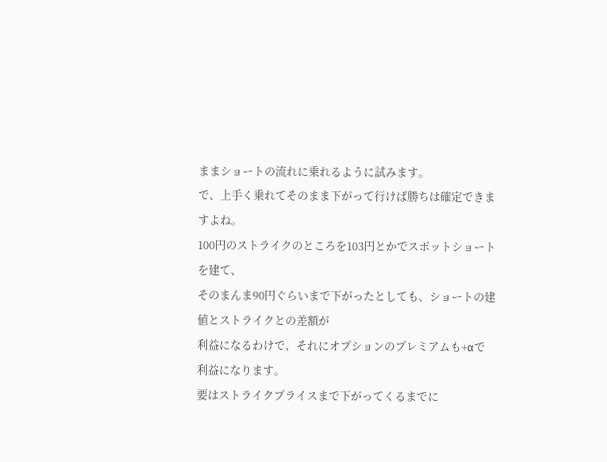ままショートの流れに乗れるように試みます。
で、上手く乗れてそのまま下がって行けば勝ちは確定できますよね。
100円のストライクのところを103円とかでスポットショートを建て、
そのまんま90円ぐらいまで下がったとしても、ショートの建値とストライクとの差額が
利益になるわけで、それにオプションのプレミアムも+αで利益になります。
要はストライクプライスまで下がってくるまでに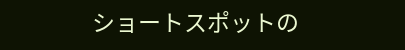ショートスポットの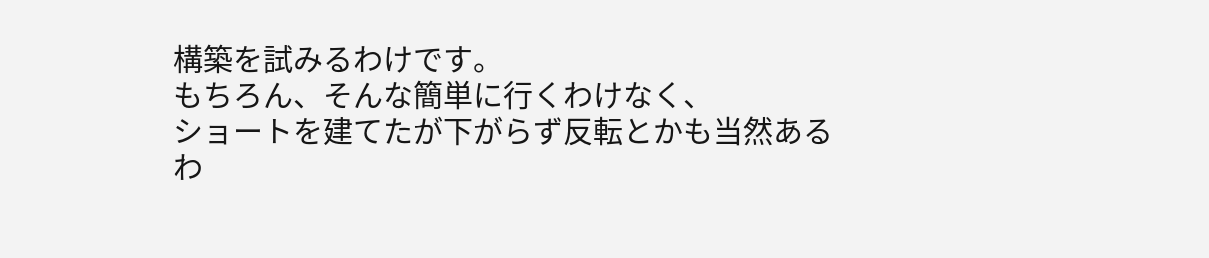構築を試みるわけです。
もちろん、そんな簡単に行くわけなく、
ショートを建てたが下がらず反転とかも当然あるわ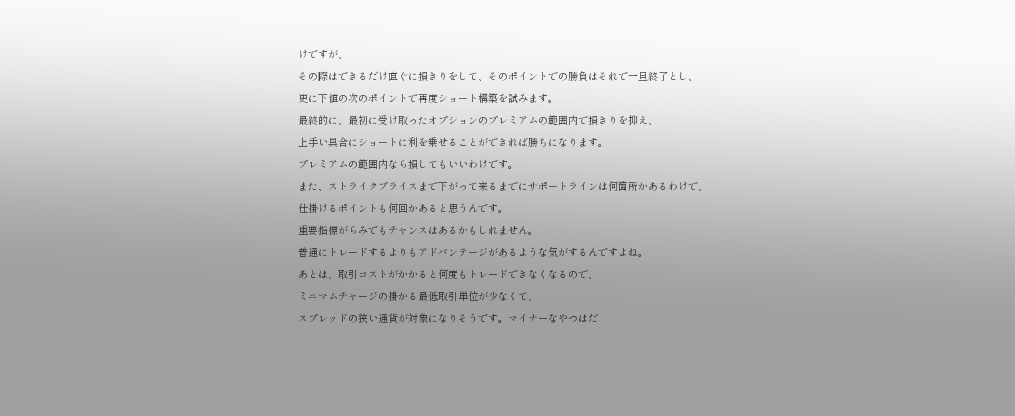けですが、
その際はできるだけ直ぐに損きりをして、そのポイントでの勝負はそれで一旦終了とし、
更に下値の次のポイントで再度ショート構築を試みます。
最終的に、最初に受け取ったオプションのプレミアムの範囲内で損きりを抑え、
上手い具合にショートに利を乗せることができれば勝ちになります。
プレミアムの範囲内なら損してもいいわけです。
また、ストライクプライスまで下がって来るまでにサポートラインは何箇所かあるわけで、
仕掛けるポイントも何回かあると思うんです。
重要指標がらみでもチャンスはあるかもしれません。
普通にトレードするよりもアドバンテージがあるような気がするんですよね。
あとは、取引コストがかかると何度もトレードできなくなるので、
ミニマムチャージの掛かる最低取引単位が少なくて、
スプレッドの狭い通貨が対象になりそうです。マイナーなやつはだ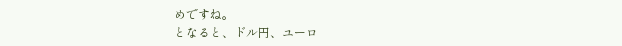めですね。
となると、ドル円、ユーロ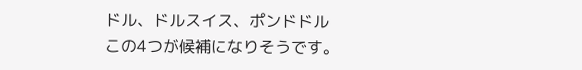ドル、ドルスイス、ポンドドル
この4つが候補になりそうです。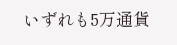いずれも5万通貨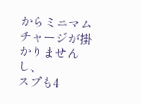からミニマムチャージが掛かりませんし、
スプも4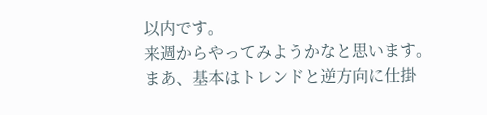以内です。
来週からやってみようかなと思います。
まあ、基本はトレンドと逆方向に仕掛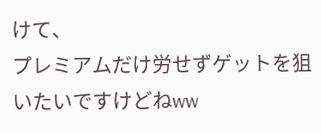けて、
プレミアムだけ労せずゲットを狙いたいですけどねww